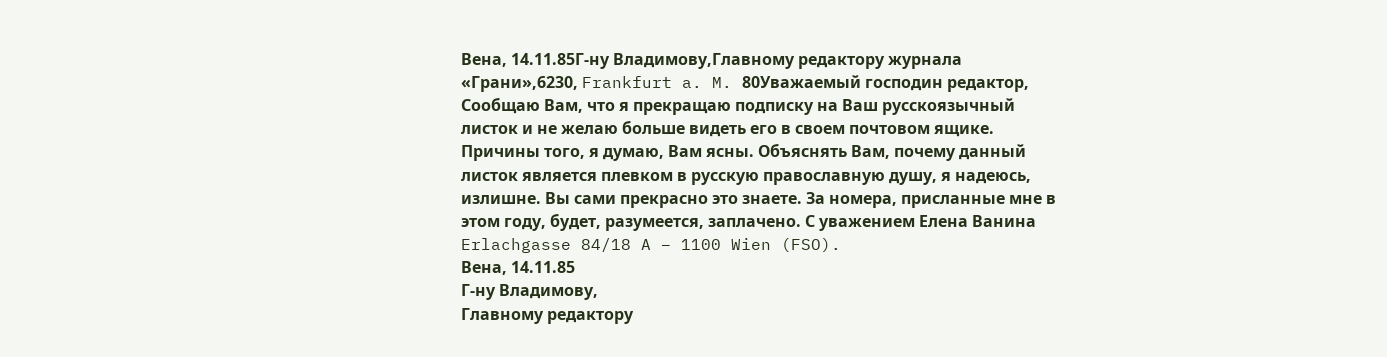Вена, 14.11.85Г-ну Владимову,Главному редактору журнала «Грани»,6230, Frankfurt a. M. 80Уважаемый господин редактор, Сообщаю Вам, что я прекращаю подписку на Ваш русскоязычный листок и не желаю больше видеть его в своем почтовом ящике. Причины того, я думаю, Вам ясны. Объяснять Вам, почему данный листок является плевком в русскую православную душу, я надеюсь, излишне. Вы сами прекрасно это знаете. За номера, присланные мне в этом году, будет, разумеется, заплачено. С уважением Елена Ванина Erlachgasse 84/18 A – 1100 Wien (FSO).
Вена, 14.11.85
Г-ну Владимову,
Главному редактору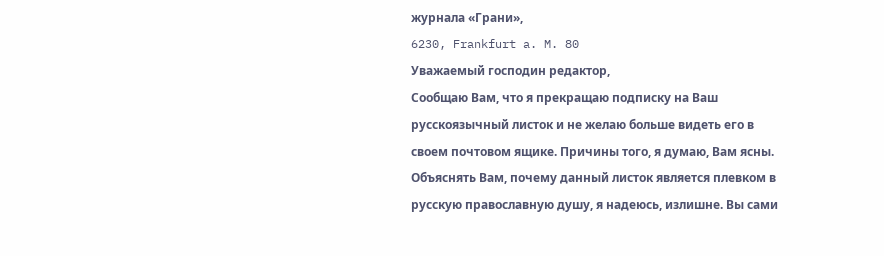журнала «Грани»,
6230, Frankfurt a. M. 80
Уважаемый господин редактор,
Сообщаю Вам, что я прекращаю подписку на Ваш русскоязычный листок и не желаю больше видеть его в своем почтовом ящике. Причины того, я думаю, Вам ясны. Объяснять Вам, почему данный листок является плевком в русскую православную душу, я надеюсь, излишне. Вы сами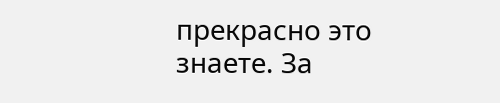прекрасно это знаете. За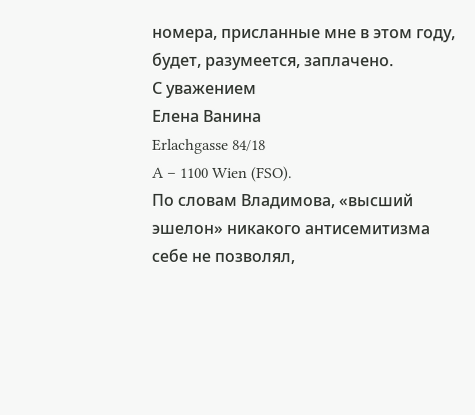номера, присланные мне в этом году, будет, разумеется, заплачено.
С уважением
Елена Ванина
Erlachgasse 84/18
A – 1100 Wien (FSO).
По словам Владимова, «высший эшелон» никакого антисемитизма себе не позволял,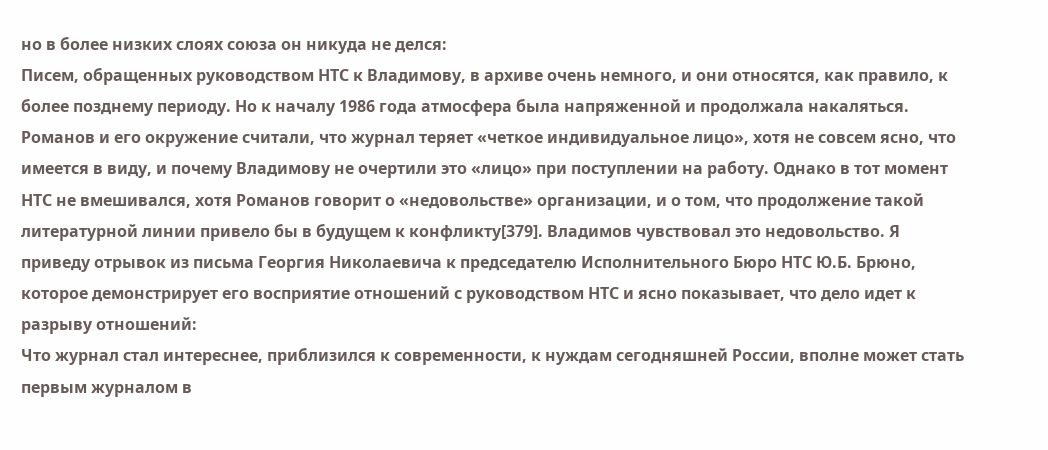но в более низких слоях союза он никуда не делся:
Писем, обращенных руководством НТС к Владимову, в архиве очень немного, и они относятся, как правило, к более позднему периоду. Но к началу 1986 года атмосфера была напряженной и продолжала накаляться. Романов и его окружение считали, что журнал теряет «четкое индивидуальное лицо», хотя не совсем ясно, что имеется в виду, и почему Владимову не очертили это «лицо» при поступлении на работу. Однако в тот момент НТС не вмешивался, хотя Романов говорит о «недовольстве» организации, и о том, что продолжение такой литературной линии привело бы в будущем к конфликту[379]. Владимов чувствовал это недовольство. Я приведу отрывок из письма Георгия Николаевича к председателю Исполнительного Бюро НТС Ю.Б. Брюно, которое демонстрирует его восприятие отношений с руководством НТС и ясно показывает, что дело идет к разрыву отношений:
Что журнал стал интереснее, приблизился к современности, к нуждам сегодняшней России, вполне может стать первым журналом в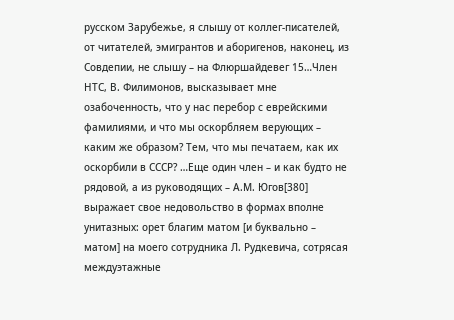русском Зарубежье, я слышу от коллег-писателей, от читателей, эмигрантов и аборигенов, наконец, из Совдепии, не слышу – на Флюршайдевег 15…Член НТС, В. Филимонов, высказывает мне озабоченность, что у нас перебор с еврейскими фамилиями, и что мы оскорбляем верующих – каким же образом? Тем, что мы печатаем, как их оскорбили в СССР? …Еще один член – и как будто не рядовой, а из руководящих – А.М. Югов[380] выражает свое недовольство в формах вполне унитазных: орет благим матом [и буквально – матом] на моего сотрудника Л. Рудкевича, сотрясая междуэтажные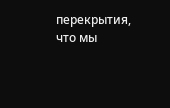перекрытия, что мы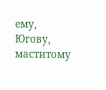ему, Югову, маститому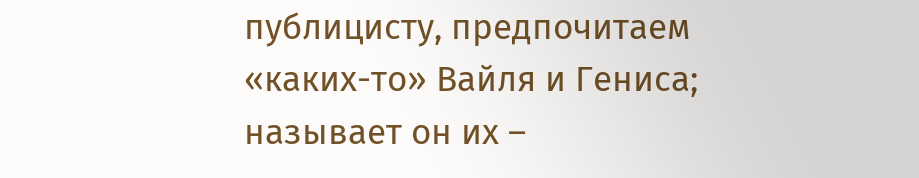публицисту, предпочитаем «каких-то» Вайля и Гениса; называет он их –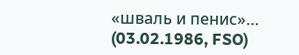«шваль и пенис»… (03.02.1986, FSO)